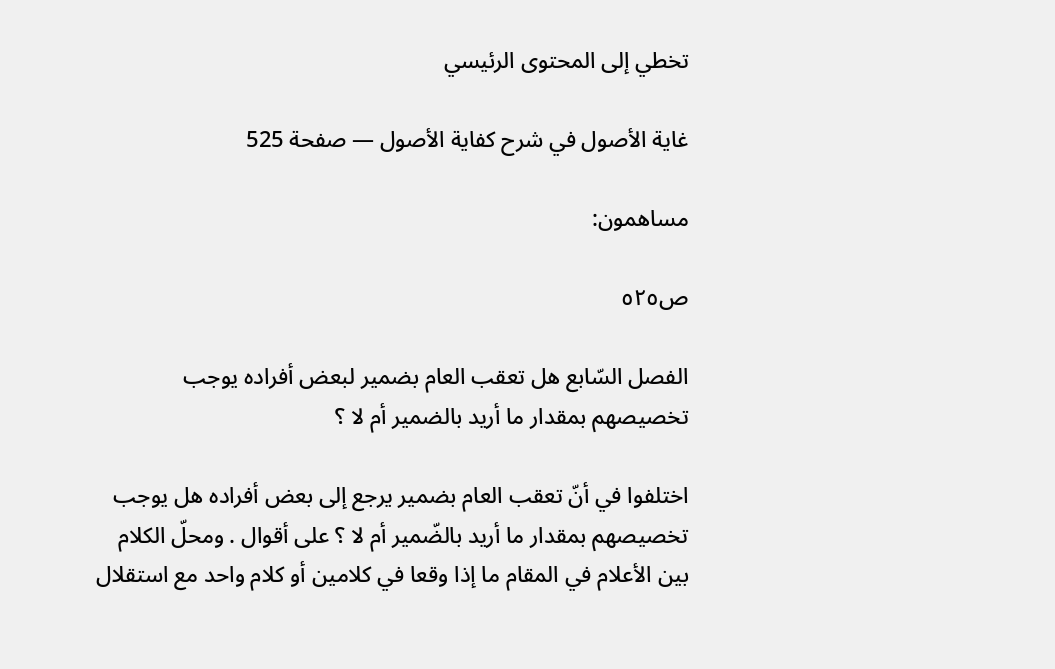تخطي إلى المحتوى الرئيسي

غاية الأصول في شرح كفاية الأصول — صفحة 525

مساهمون:

ص٥٢٥

الفصل السّابع هل تعقب العام بضمير لبعض أفراده يوجب تخصيصهم بمقدار ما أريد بالضمير أم لا ؟

اختلفوا في أنّ تعقب العام بضمير يرجع إلى بعض أفراده هل يوجب تخصيصهم بمقدار ما أريد بالضّمير أم لا ؟ على أقوال . ومحلّ الكلام بين الأعلام في المقام ما إذا وقعا في كلامين أو كلام واحد مع استقلال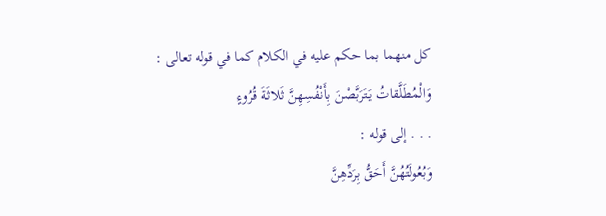كل منهما بما حكم عليه في الكلام كما في قوله تعالى :
وَالْمُطَلَّقاتُ يَتَرَبَّصْنَ بِأَنْفُسِهِنَّ ثَلاثَةَ قُرُوءٍ
. . . إلى قوله :
وَبُعُولَتُهُنَّ أَحَقُّ بِرَدِّهِنَّ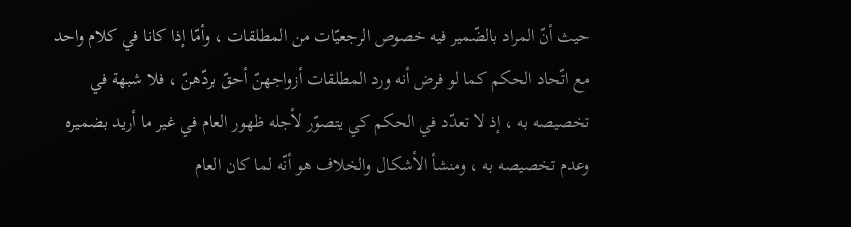حيث أنّ المراد بالضّمير فيه خصوص الرجعيّات من المطلقات ، وأمّا إذا كانا في كلام واحد مع اتّحاد الحكم كما لو فرض أنه ورد المطلقات أزواجهنّ أحقّ بردّهنّ ، فلا شبهة في تخصيصه به ، إذ لا تعدّد في الحكم كي يتصوّر لأجله ظهور العام في غير ما أريد بضميره وعدم تخصيصه به ، ومنشأ الأشكال والخلاف هو أنّه لما كان العام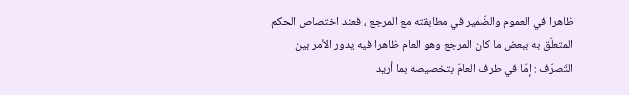ظاهرا في العموم والضّمير في مطابقته مع المرجع ، فعند اختصاص الحكم المتعلّق به ببعض ما كان المرجع وهو العام ظاهرا فيه يدور الأمر بين التّصرّف : إمّا في طرف العامّ بتخصيصه بما أريد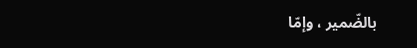بالضّمير ، وإمّا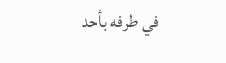في طرفه بأحد